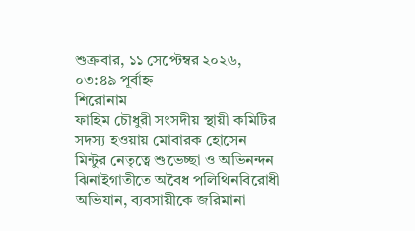শুক্রবার, ১১ সেপ্টেম্বর ২০২৬, ০৩:৪৯ পূর্বাহ্ন
শিরোনাম
ফাহিম চৌধুরী সংসদীয় স্থায়ী কমিটির সদস্য হওয়ায় মোবারক হোসেন মিন্টুর নেতৃত্বে শুভেচ্ছা ও অভিনন্দন ঝিনাইগাতীতে অবৈধ পলিথিনবিরোধী অভিযান, ব্যবসায়ীকে জরিমানা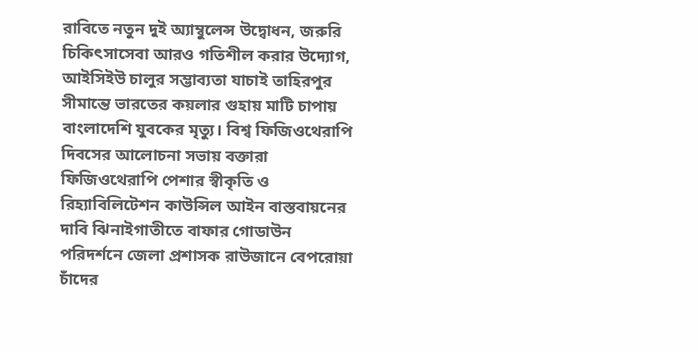রাবিতে নতুন দুই অ্যাম্বুলেন্স উদ্বোধন, জরুরি চিকিৎসাসেবা আরও গতিশীল করার উদ্যোগ, আইসিইউ চালুর সম্ভাব্যতা যাচাই তাহিরপুর সীমান্তে ভারতের কয়লার গুহায় মাটি চাপায় বাংলাদেশি যুবকের মৃত্যু। বিশ্ব ফিজিওথেরাপি দিবসের আলোচনা সভায় বক্তারা ফিজিওথেরাপি পেশার স্বীকৃতি ও রিহ্যাবিলিটেশন কাউন্সিল আইন বাস্তবায়নের দাবি ঝিনাইগাতীতে বাফার গোডাউন পরিদর্শনে জেলা প্রশাসক রাউজানে বেপরোয়া চাঁদের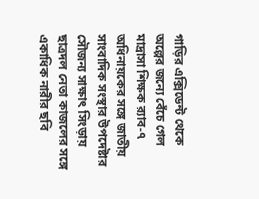গাড়ির এক্সিডেন্ট থেকে অল্পের জন্যে বেঁচে গেল মাদ্রাসা শিক্ষক র‌্যাব-৭ অধিনায়কের সঙ্গে জাতীয় সাংবাদিক সংস্থার উপদেষ্টার সৌজন্য সাক্ষাৎ সিংড়ায় ছাত্রদল নেতা কাজলের সঙ্গে একাধিক নারীর ছবি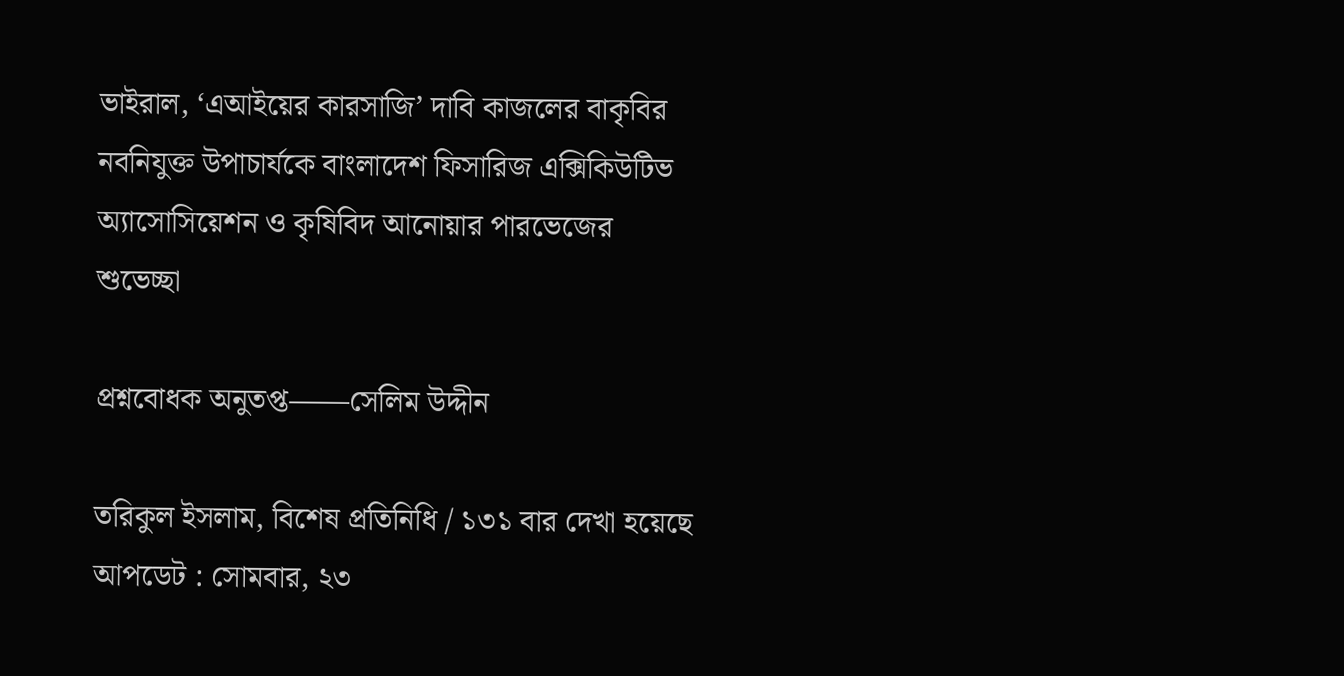ভাইরাল, ‘এআইয়ের কারসাজি’ দাবি কাজলের বাকৃবির নবনিযুক্ত উপাচার্যকে বাংলাদেশ ফিসারিজ এক্সিকিউটিভ অ্যাসোসিয়েশন ও কৃষিবিদ আনোয়ার পারভেজের শুভেচ্ছা

প্রশ্নবোধক অনুতপ্ত——সেলিম উদ্দীন

তরিকুল ইসলাম, বিশেষ প্রতিনিধি / ১৩১ বার দেখা হয়েছে
আপডেট : সোমবার, ২৩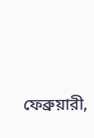ফেব্রুয়ারী,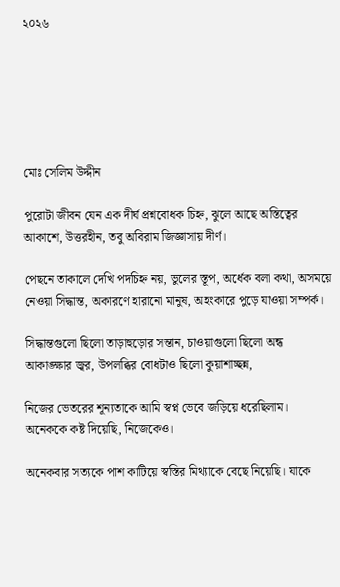২০২৬






মোঃ সেলিম উদ্দীন

পুরোটা জীবন যেন এক দীর্ঘ প্রশ্নবোধক চিহ্ন, ঝুলে আছে অস্তিত্বের আকাশে, উত্তরহীন, তবু অবিরাম জিজ্ঞাসায় দীর্ণ।

পেছনে তাকালে দেখি পদচিহ্ন নয়, ভুলের স্তূপ, অর্ধেক বলা কথা, অসময়ে নেওয়া সিদ্ধান্ত, অকারণে হারানো মানুষ, অহংকারে পুড়ে যাওয়া সম্পর্ক।

সিদ্ধান্তগুলো ছিলো তাড়াহুড়োর সন্তান, চাওয়াগুলো ছিলো অন্ধ আকাঙ্ক্ষার জ্বর, উপলব্ধির বোধটাও ছিলো কুয়াশাচ্ছন্ন,

নিজের ভেতরের শূন্যতাকে আমি স্বপ্ন ভেবে জড়িয়ে ধরেছিলাম। অনেককে কষ্ট দিয়েছি, নিজেকেও।

অনেকবার সত্যকে পাশ কাটিয়ে স্বস্তির মিথ্যাকে বেছে নিয়েছি। যাকে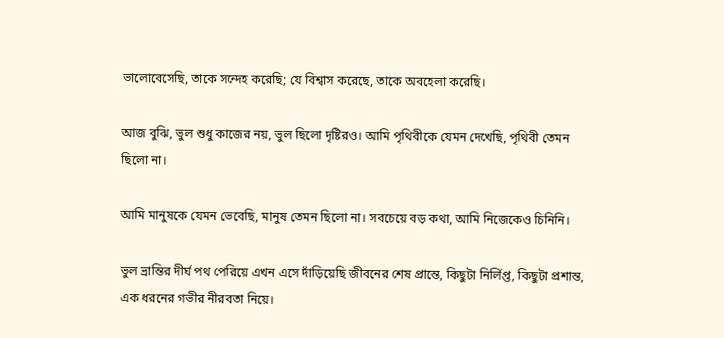ভালোবেসেছি, তাকে সন্দেহ করেছি; যে বিশ্বাস করেছে, তাকে অবহেলা করেছি।

আজ বুঝি, ভুল শুধু কাজের নয়, ভুল ছিলো দৃষ্টিরও। আমি পৃথিবীকে যেমন দেখেছি, পৃথিবী তেমন ছিলো না।

আমি মানুষকে যেমন ভেবেছি, মানুষ তেমন ছিলো না। সবচেয়ে বড় কথা, আমি নিজেকেও চিনিনি।

ভুল ভ্রান্তির দীর্ঘ পথ পেরিয়ে এখন এসে দাঁড়িয়েছি জীবনের শেষ প্রান্তে, কিছুটা নির্লিপ্ত, কিছুটা প্রশান্ত, এক ধরনের গভীর নীরবতা নিয়ে।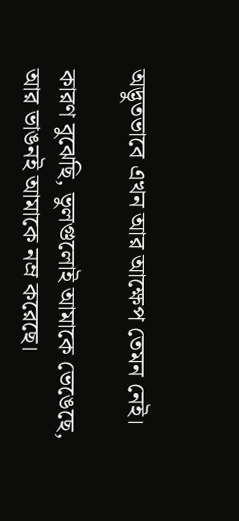অদ্ভুতভাবে এখন আর আক্ষেপ তেমন নেই।

কারণ বুঝেছি, ভুলগুলোই আমাকে ভেঙেছে, আর ভাঙনই আমাকে নম্র করেছে।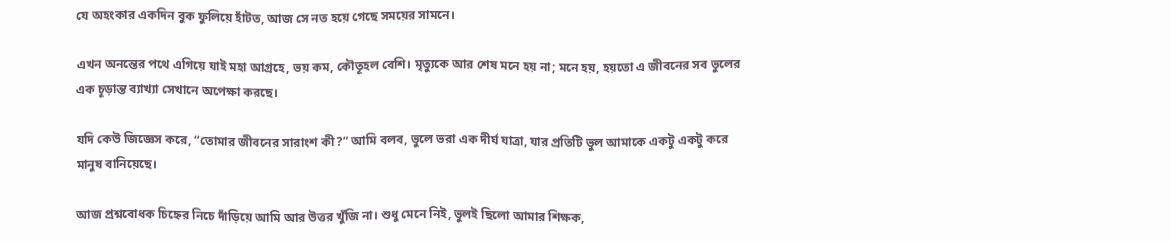যে অহংকার একদিন বুক ফুলিয়ে হাঁটত, আজ সে নত হয়ে গেছে সময়ের সামনে।

এখন অনন্তের পথে এগিয়ে যাই মহা আগ্রহে, ভয় কম, কৌতূহল বেশি। মৃত্যুকে আর শেষ মনে হয় না; মনে হয়, হয়তো এ জীবনের সব ভুলের এক চূড়ান্ত ব্যাখ্যা সেখানে অপেক্ষা করছে।

যদি কেউ জিজ্ঞেস করে, “তোমার জীবনের সারাংশ কী?” আমি বলব, ভুলে ভরা এক দীর্ঘ যাত্রা, যার প্রতিটি ভুল আমাকে একটু একটু করে মানুষ বানিয়েছে।

আজ প্রশ্নবোধক চিহ্নের নিচে দাঁড়িয়ে আমি আর উত্তর খুঁজি না। শুধু মেনে নিই, ভুলই ছিলো আমার শিক্ষক,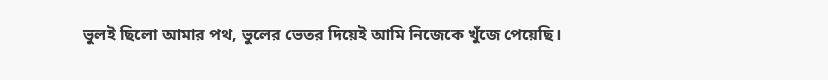ভুলই ছিলো আমার পথ, ভুলের ভেতর দিয়েই আমি নিজেকে খুঁজে পেয়েছি।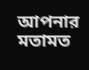আপনার মতামত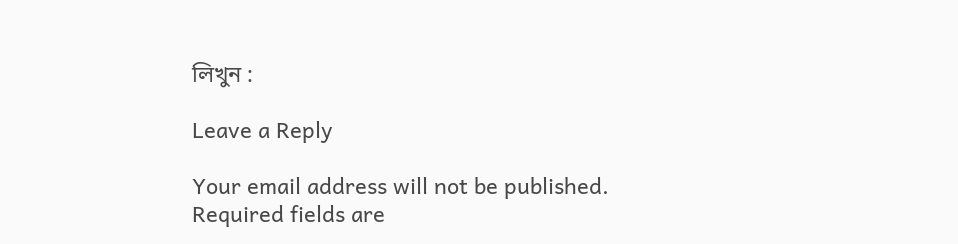লিখুন :

Leave a Reply

Your email address will not be published. Required fields are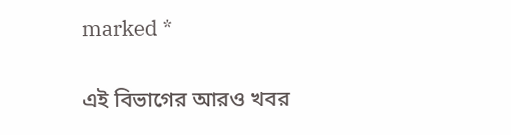marked *

এই বিভাগের আরও খবর